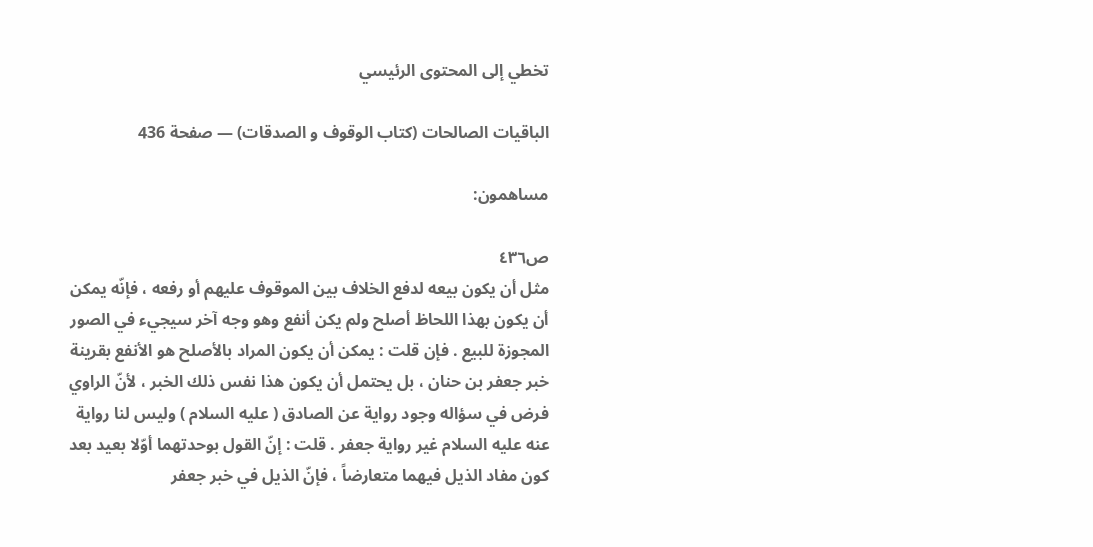تخطي إلى المحتوى الرئيسي

الباقيات الصالحات (كتاب الوقوف و الصدقات) — صفحة 436

مساهمون:

ص٤٣٦
مثل أن يكون بيعه لدفع الخلاف بين الموقوف عليهم أو رفعه ، فإنّه يمكن أن يكون بهذا اللحاظ أصلح ولم يكن أنفع وهو وجه آخر سيجيء في الصور المجوزة للبيع . فإن قلت : يمكن أن يكون المراد بالأصلح هو الأنفع بقرينة خبر جعفر بن حنان ، بل يحتمل أن يكون هذا نفس ذلك الخبر ، لأنّ الراوي فرض في سؤاله وجود رواية عن الصادق ( عليه السلام ) وليس لنا رواية عنه عليه السلام غير رواية جعفر . قلت : إنّ القول بوحدتهما أوّلا بعيد بعد كون مفاد الذيل فيهما متعارضاً ، فإنّ الذيل في خبر جعفر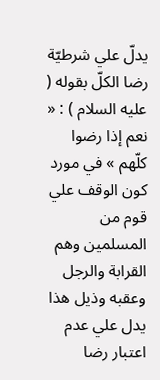يدلّ علي شرطيّة رضا الكلّ بقوله ( عليه السلام ) : « نعم إذا رضوا كلّهم » في مورد كون الوقف علي قوم من المسلمين وهم القرابة والرجل وعقبه وذيل هذا يدل علي عدم اعتبار رضا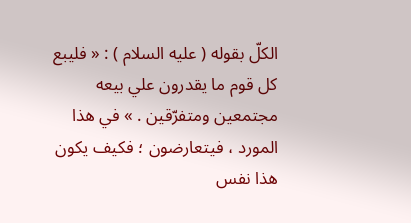الكلّ بقوله ( عليه السلام ) : « فليبع كل قوم ما يقدرون علي بيعه مجتمعين ومتفرّقين . » في هذا المورد ، فيتعارضون ؛ فكيف يكون هذا نفس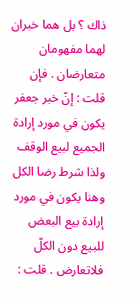ذاك ؟ بل هما خبران لهما مفهومان متعارضان . فإن قلت : إنّ خبر جعفر يكون في مورد إرادة الجميع لبيع الوقف ولذا شرط رضا الكل وهنا يكون في مورد إرادة بيع البعض للبيع دون الكلّ فلاتعارض . قلت :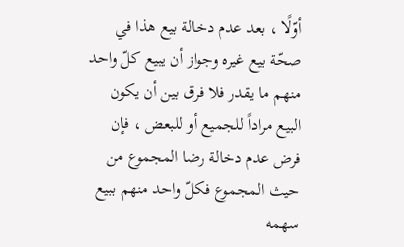أوّلًا ، بعد عدم دخالة بيع هذا في صحّة بيع غيره وجواز أن يبيع كلّ واحد منهم ما يقدر فلا فرق بين أن يكون البيع مراداً للجميع أو للبعض ، فإن فرض عدم دخالة رضا المجموع من حيث المجموع فكلّ واحد منهم ببيع سهمه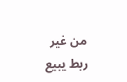من غير ربط يبيع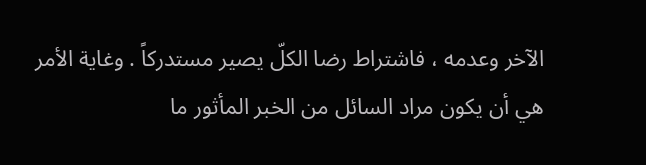الآخر وعدمه ، فاشتراط رضا الكلّ يصير مستدركاً . وغاية الأمر هي أن يكون مراد السائل من الخبر المأثور ما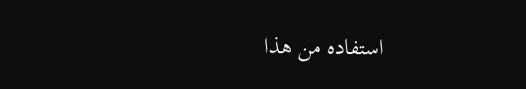استفاده من هذا